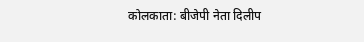कोलकाता: बीजेपी नेता दिलीप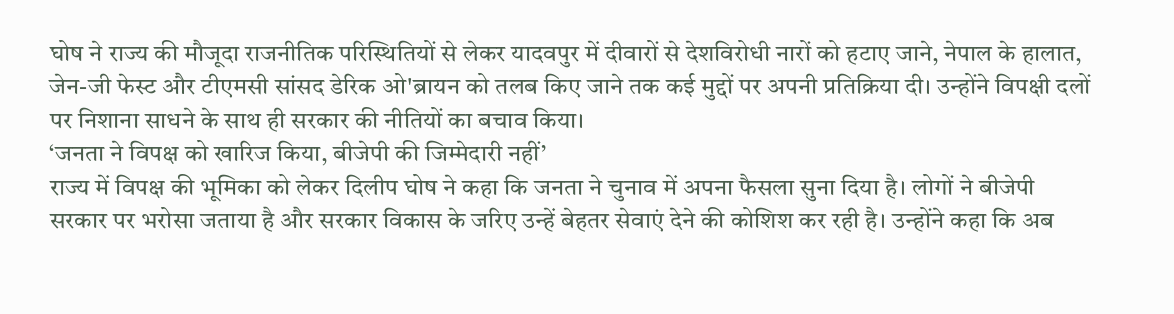घोष ने राज्य की मौजूदा राजनीतिक परिस्थितियों से लेकर यादवपुर में दीवारों से देशविरोधी नारों को हटाए जाने, नेपाल के हालात, जेन-जी फेस्ट और टीएमसी सांसद डेरिक ओ'ब्रायन को तलब किए जाने तक कई मुद्दों पर अपनी प्रतिक्रिया दी। उन्होंने विपक्षी दलों पर निशाना साधने के साथ ही सरकार की नीतियों का बचाव किया।
‘जनता ने विपक्ष को खारिज किया, बीजेपी की जिम्मेदारी नहीं’
राज्य में विपक्ष की भूमिका को लेकर दिलीप घोष ने कहा कि जनता ने चुनाव में अपना फैसला सुना दिया है। लोगों ने बीजेपी सरकार पर भरोसा जताया है और सरकार विकास के जरिए उन्हें बेहतर सेवाएं देने की कोशिश कर रही है। उन्होंने कहा कि अब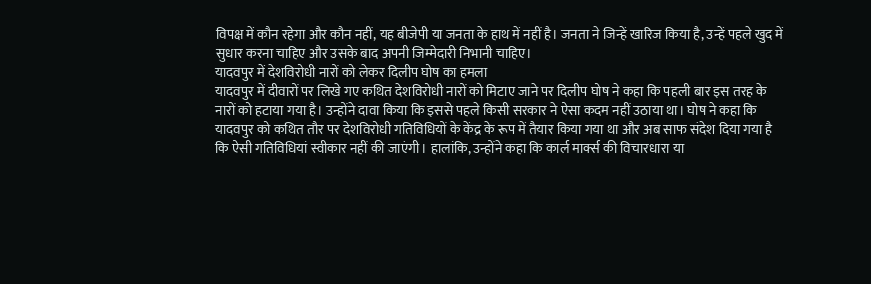विपक्ष में कौन रहेगा और कौन नहीं, यह बीजेपी या जनता के हाथ में नहीं है। जनता ने जिन्हें खारिज किया है, उन्हें पहले खुद में सुधार करना चाहिए और उसके बाद अपनी जिम्मेदारी निभानी चाहिए।
यादवपुर में देशविरोधी नारों को लेकर दिलीप घोष का हमला
यादवपुर में दीवारों पर लिखे गए कथित देशविरोधी नारों को मिटाए जाने पर दिलीप घोष ने कहा कि पहली बार इस तरह के नारों को हटाया गया है। उन्होंने दावा किया कि इससे पहले किसी सरकार ने ऐसा कदम नहीं उठाया था। घोष ने कहा कि यादवपुर को कथित तौर पर देशविरोधी गतिविधियों के केंद्र के रूप में तैयार किया गया था और अब साफ संदेश दिया गया है कि ऐसी गतिविधियां स्वीकार नहीं की जाएंगी। हालांकि, उन्होंने कहा कि कार्ल मार्क्स की विचारधारा या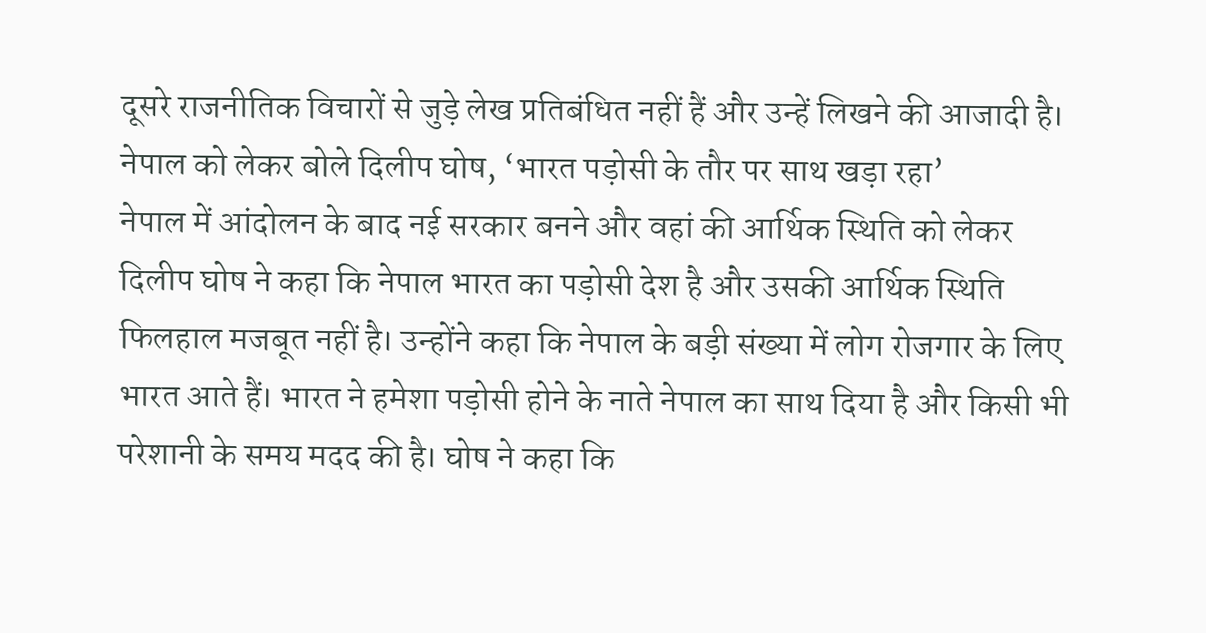दूसरे राजनीतिक विचारों से जुड़े लेख प्रतिबंधित नहीं हैं और उन्हें लिखने की आजादी है।
नेपाल को लेकर बोले दिलीप घोष, ‘भारत पड़ोसी के तौर पर साथ खड़ा रहा’
नेपाल में आंदोलन के बाद नई सरकार बनने और वहां की आर्थिक स्थिति को लेकर दिलीप घोष ने कहा कि नेपाल भारत का पड़ोसी देश है और उसकी आर्थिक स्थिति फिलहाल मजबूत नहीं है। उन्होंने कहा कि नेपाल के बड़ी संख्या में लोग रोजगार के लिए भारत आते हैं। भारत ने हमेशा पड़ोसी होने के नाते नेपाल का साथ दिया है और किसी भी परेशानी के समय मदद की है। घोष ने कहा कि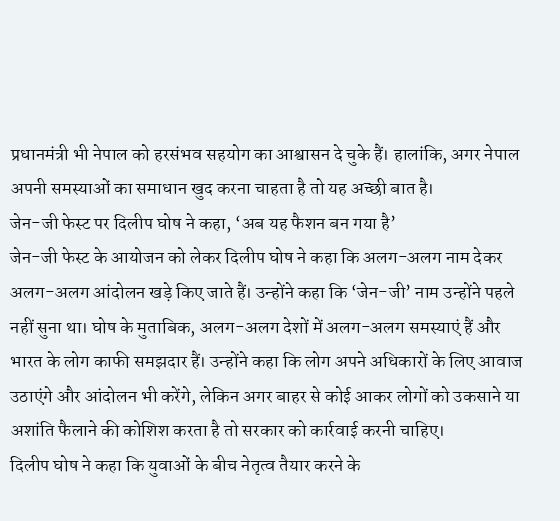प्रधानमंत्री भी नेपाल को हरसंभव सहयोग का आश्वासन दे चुके हैं। हालांकि, अगर नेपाल अपनी समस्याओं का समाधान खुद करना चाहता है तो यह अच्छी बात है।
जेन-जी फेस्ट पर दिलीप घोष ने कहा, ‘अब यह फैशन बन गया है’
जेन-जी फेस्ट के आयोजन को लेकर दिलीप घोष ने कहा कि अलग-अलग नाम देकर अलग-अलग आंदोलन खड़े किए जाते हैं। उन्होंने कहा कि ‘जेन-जी’ नाम उन्होंने पहले नहीं सुना था। घोष के मुताबिक, अलग-अलग देशों में अलग-अलग समस्याएं हैं और भारत के लोग काफी समझदार हैं। उन्होंने कहा कि लोग अपने अधिकारों के लिए आवाज उठाएंगे और आंदोलन भी करेंगे, लेकिन अगर बाहर से कोई आकर लोगों को उकसाने या अशांति फैलाने की कोशिश करता है तो सरकार को कार्रवाई करनी चाहिए।
दिलीप घोष ने कहा कि युवाओं के बीच नेतृत्व तैयार करने के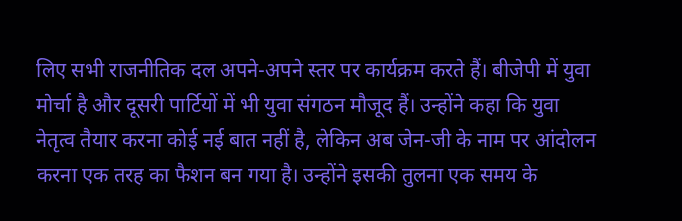लिए सभी राजनीतिक दल अपने-अपने स्तर पर कार्यक्रम करते हैं। बीजेपी में युवा मोर्चा है और दूसरी पार्टियों में भी युवा संगठन मौजूद हैं। उन्होंने कहा कि युवा नेतृत्व तैयार करना कोई नई बात नहीं है, लेकिन अब जेन-जी के नाम पर आंदोलन करना एक तरह का फैशन बन गया है। उन्होंने इसकी तुलना एक समय के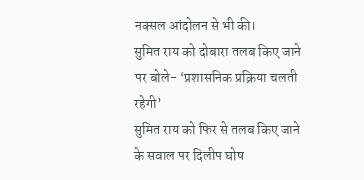नक्सल आंदोलन से भी की।
सुमित राय को दोबारा तलब किए जाने पर बोले- ‘प्रशासनिक प्रक्रिया चलती रहेगी’
सुमित राय को फिर से तलब किए जाने के सवाल पर दिलीप घोष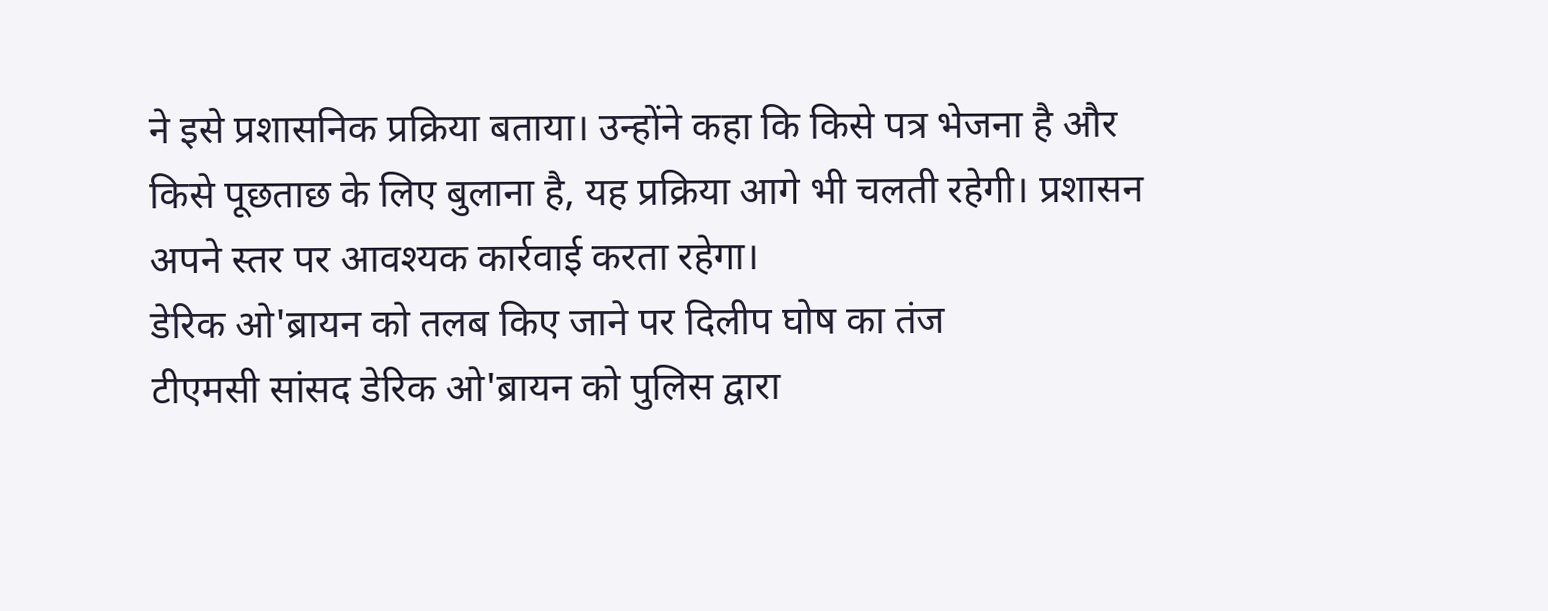ने इसे प्रशासनिक प्रक्रिया बताया। उन्होंने कहा कि किसे पत्र भेजना है और किसे पूछताछ के लिए बुलाना है, यह प्रक्रिया आगे भी चलती रहेगी। प्रशासन अपने स्तर पर आवश्यक कार्रवाई करता रहेगा।
डेरिक ओ'ब्रायन को तलब किए जाने पर दिलीप घोष का तंज
टीएमसी सांसद डेरिक ओ'ब्रायन को पुलिस द्वारा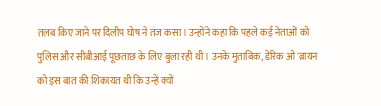तलब किए जाने पर दिलीप घोष ने तंज कसा। उन्होंने कहा कि पहले कई नेताओं को पुलिस और सीबीआई पूछताछ के लिए बुला रही थी। उनके मुताबिक, डेरिक ओ'ब्रायन को इस बात की शिकायत थी कि उन्हें क्यों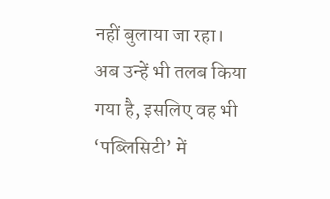नहीं बुलाया जा रहा। अब उन्हें भी तलब किया गया है, इसलिए वह भी ‘पब्लिसिटी’ में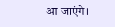आ जाएंगे।